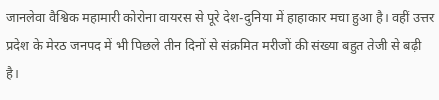जानलेवा वैश्विक महामारी कोरोना वायरस से पूरे देश-दुनिया में हाहाकार मचा हुआ है। वहीं उत्तर प्रदेश के मेरठ जनपद में भी पिछले तीन दिनों से संक्रमित मरीजों की संख्या बहुत तेजी से बढ़ी है।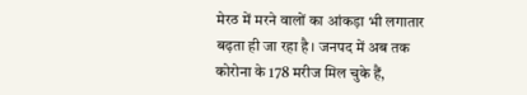मेरठ में मरने वालों का आंकड़ा भी लगातार बढ़ता ही जा रहा है। जनपद में अब तक कोरोना के 178 मरीज मिल चुके हैं,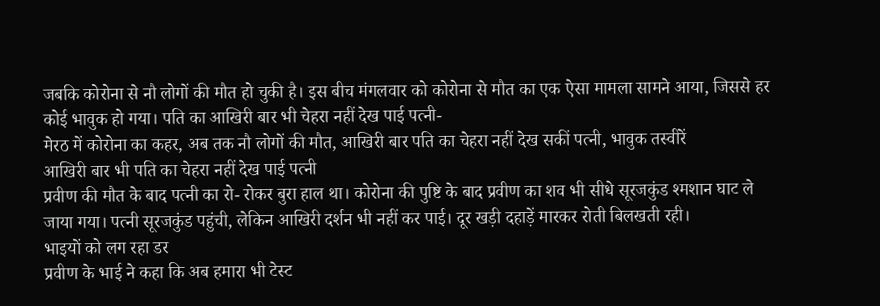जबकि कोरोना से नौ लोगों की मौत हो चुकी है। इस बीच मंगलवार को कोरोना से मौत का एक ऐसा मामला सामने आया, जिससे हर कोई भावुक हो गया। पति का आखिरी बार भी चेहरा नहीं देख पाई पत्नी-
मेरठ में कोरोना का कहर, अब तक नौ लोगों की मौत, आखिरी बार पति का चेहरा नहीं देख सकीं पत्नी, भावुक तस्वीरें
आखिरी बार भी पति का चेहरा नहीं देख पाई पत्नी
प्रवीण की मौत के बाद पत्नी का रो- रोकर बुरा हाल था। कोरोना की पुष्टि के बाद प्रवीण का शव भी सीधे सूरजकुंड श्मशान घाट ले जाया गया। पत्नी सूरजकुंड पहुंची, लेकिन आखिरी दर्शन भी नहीं कर पाई। दूर खड़ी दहाड़ें मारकर रोती बिलखती रही।
भाइयों को लग रहा डर
प्रवीण के भाई ने कहा कि अब हमारा भी टेस्ट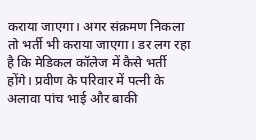कराया जाएगा। अगर संक्रमण निकला तो भर्ती भी कराया जाएगा। डर लग रहा है कि मेडिकल कॉलेज में कैसे भर्ती होंगे। प्रवीण के परिवार में पत्नी के अलावा पांच भाई और बाकी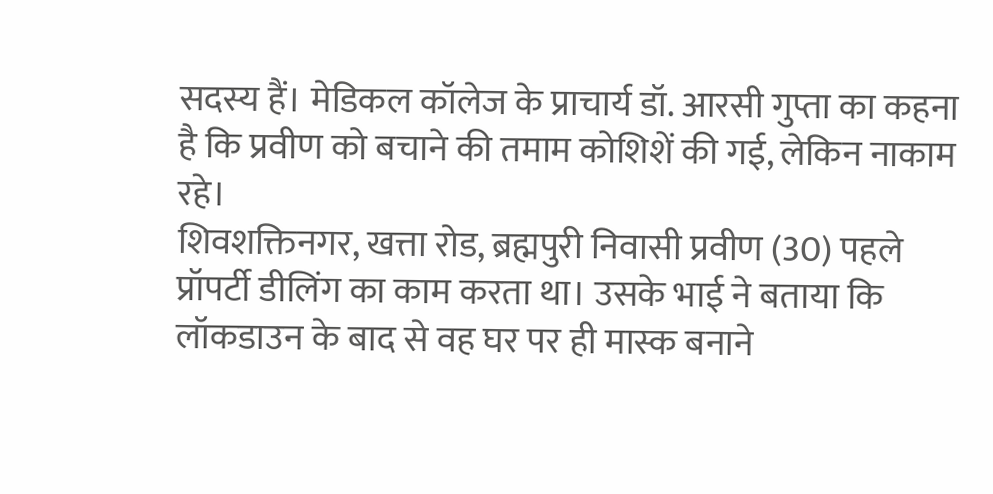सदस्य हैं। मेडिकल कॉलेज के प्राचार्य डॉ. आरसी गुप्ता का कहना है कि प्रवीण को बचाने की तमाम कोशिशें की गई, लेकिन नाकाम रहे।
शिवशक्तिनगर, खत्ता रोड, ब्रह्मपुरी निवासी प्रवीण (30) पहले प्रॉपर्टी डीलिंग का काम करता था। उसके भाई ने बताया कि लॉकडाउन के बाद से वह घर पर ही मास्क बनाने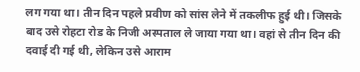लग गया था। तीन दिन पहले प्रवीण को सांस लेने में तकलीफ हुई थी। जिसके बाद उसे रोहटा रोड के निजी अस्पताल ले जाया गया था। वहां से तीन दिन की दवाई दी गई थी, लेकिन उसे आराम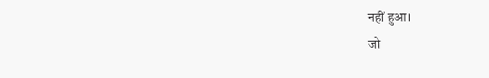नहीं हुआ।
जो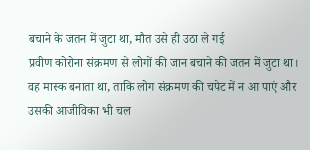बचाने के जतन में जुटा था, मौत उसे ही उठा ले गई
प्रवीण कोरोना संक्रमण से लोगों की जान बचाने की जतन में जुटा था। वह मास्क बनाता था, ताकि लोग संक्रमण की चपेट में न आ पाएं और उसकी आजीविका भी चल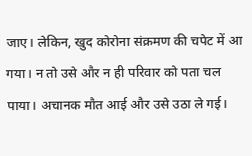जाए। लेकिन, खुद कोरोना संक्रमण की चपेट में आ गया। न तो उसे और न ही परिवार को पता चल पाया। अचानक मौत आई और उसे उठा ले गई।